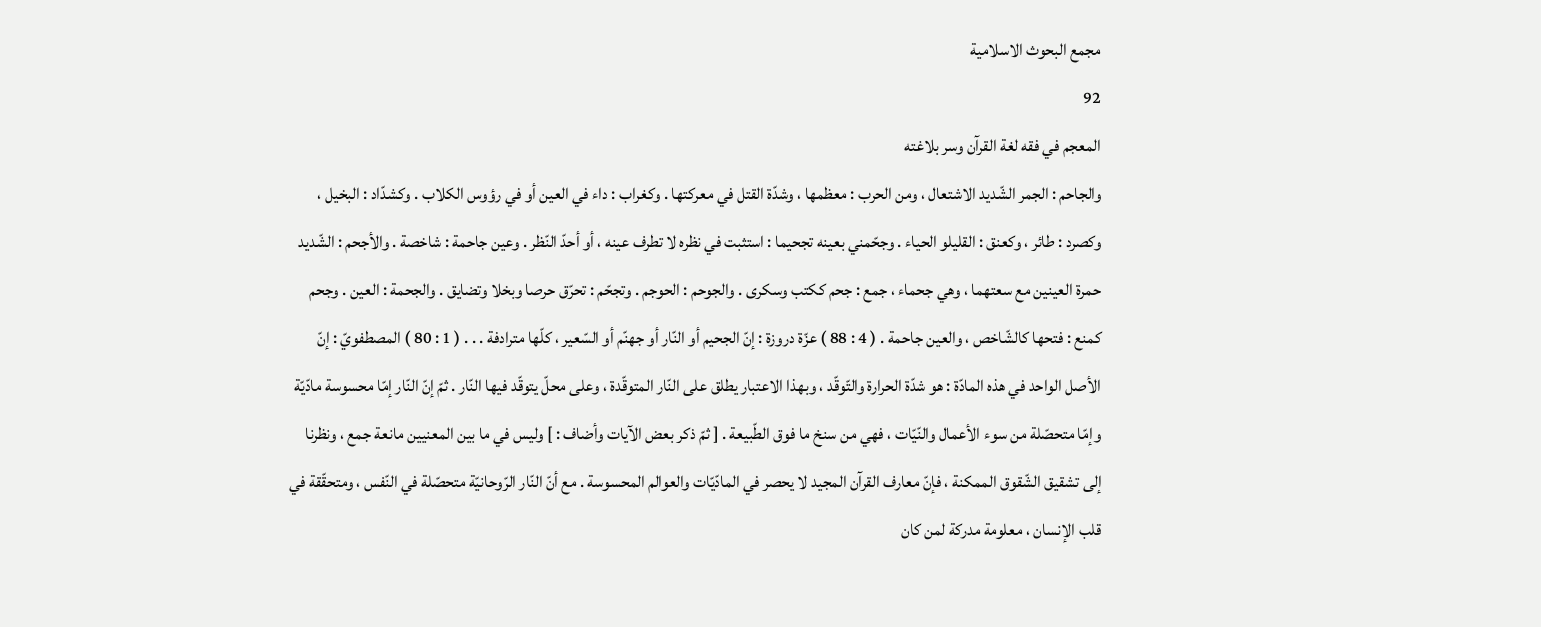مجمع البحوث الاسلامية
92
المعجم في فقه لغة القرآن وسر بلاغته
والجاحم : الجمر الشّديد الاشتعال ، ومن الحرب : معظمها ، وشدّة القتل في معركتها . وكغراب : داء في العين أو في رؤوس الكلاب . وكشدّاد : البخيل ، وكصرد : طائر ، وكعنق : القليلو الحياء . وجحّمني بعينه تجحيما : استثبت في نظره لا تطرف عينه ، أو أحدّ النّظر . وعين جاحمة : شاخصة . والأجحم : الشّديد حمرة العينين مع سعتهما ، وهي جحماء ، جمع : جحم ككتب وسكرى . والجوحم : الحوجم . وتجحّم : تحرّق حرصا وبخلا وتضايق . والجحمة : العين . وجحم كمنع : فتحها كالشّاخص ، والعين جاحمة . ( 4 : 88 ) عزّة دروزة : إنّ الجحيم أو النّار أو جهنّم أو السّعير ، كلّها مترادفة . . . ( 1 : 80 ) المصطفويّ : إنّ الأصل الواحد في هذه المادّة : هو شدّة الحرارة والتّوقّد ، وبهذا الاعتبار يطلق على النّار المتوقّدة ، وعلى محلّ يتوقّد فيها النّار . ثمّ إنّ النّار إمّا محسوسة مادّيّة وإمّا متحصّلة من سوء الأعمال والنّيّات ، فهي من سنخ ما فوق الطّبيعة . [ ثمّ ذكر بعض الآيات وأضاف : ] وليس في ما بين المعنيين مانعة جمع ، ونظرنا إلى تشقيق الشّقوق الممكنة ، فإنّ معارف القرآن المجيد لا يحصر في المادّيّات والعوالم المحسوسة . مع أنّ النّار الرّوحانيّة متحصّلة في النّفس ، ومتحقّقة في قلب الإنسان ، معلومة مدركة لمن كان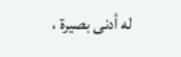له أدنى بصيرة ،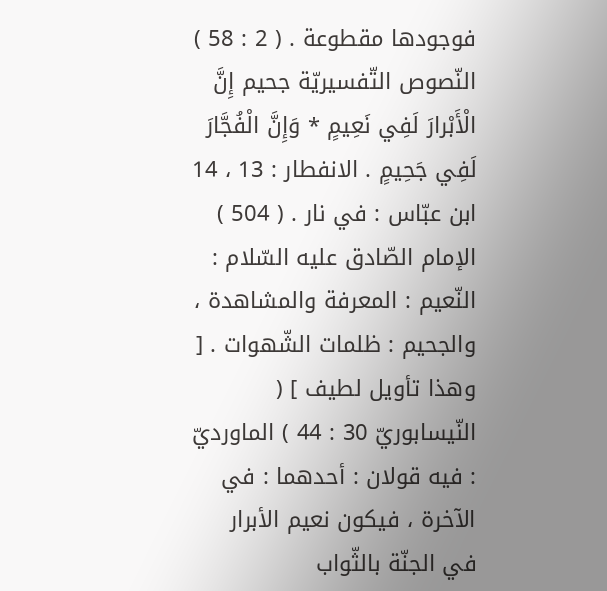فوجودها مقطوعة . ( 2 : 58 ) النّصوص التّفسيريّة جحيم إِنَّ الْأَبْرارَ لَفِي نَعِيمٍ * وَإِنَّ الْفُجَّارَ لَفِي جَحِيمٍ . الانفطار : 13 ، 14 ابن عبّاس : في نار . ( 504 ) الإمام الصّادق عليه السّلام : النّعيم : المعرفة والمشاهدة ، والجحيم : ظلمات الشّهوات . [ وهذا تأويل لطيف ] ( النّيسابوريّ 30 : 44 ) الماورديّ : فيه قولان : أحدهما : في الآخرة ، فيكون نعيم الأبرار في الجنّة بالثّواب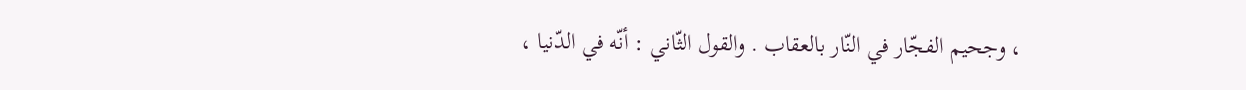، وجحيم الفجّار في النّار بالعقاب . والقول الثّاني : أنّه في الدّنيا ،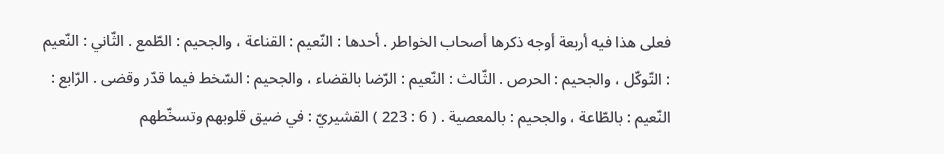فعلى هذا فيه أربعة أوجه ذكرها أصحاب الخواطر . أحدها : النّعيم : القناعة ، والجحيم : الطّمع . الثّاني : النّعيم : التّوكّل ، والجحيم : الحرص . الثّالث : النّعيم : الرّضا بالقضاء ، والجحيم : السّخط فيما قدّر وقضى . الرّابع : النّعيم : بالطّاعة ، والجحيم : بالمعصية . ( 6 : 223 ) القشيريّ : في ضيق قلوبهم وتسخّطهم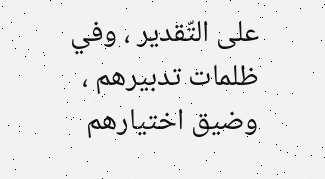على التّقدير ، وفي ظلمات تدبيرهم ، وضيق اختيارهم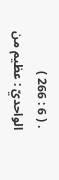. ( 6 : 266 ) الواحديّ : عظيم من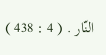النّار . ( 4 : 438 )